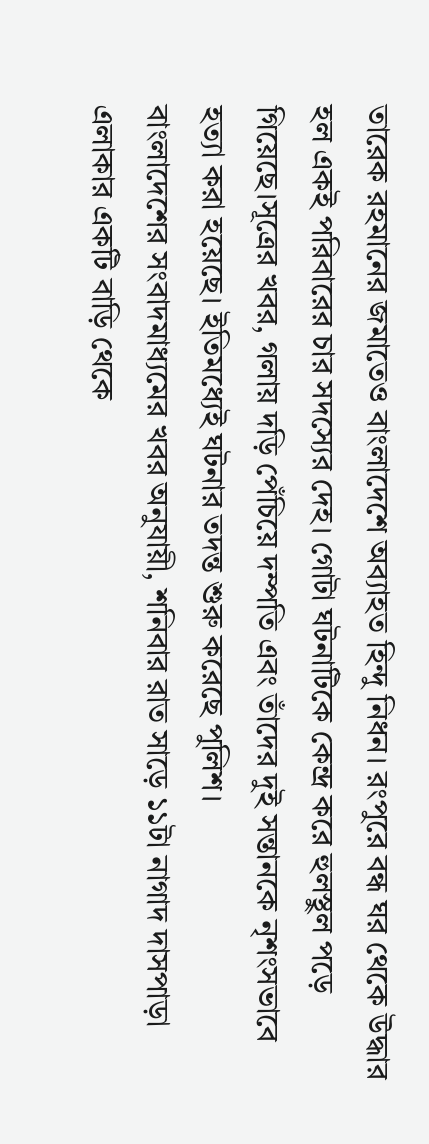তারেক রহমানের জমাতেও বাংলাদেশে অব্যাহত হিন্দু নিধন। রংপুরে বন্ধ ঘর থেকে উদ্ধার হল একই পরিবারের চার সদস্যের দেহ। গোটা ঘটনাটিকে কেন্দ্র করে হুলস্থুল পড়ে গিয়েছে।সূত্রের খবর, গলায় দড়ি পেঁচিয়ে দম্পতি এবং তাঁদের দুই সন্তানকে নৃশংসভাবে হত্যা করা হয়েছে। ইতিমধ্যেই ঘটনার তদন্ত শুরু করেছে পুলিশ।
বাংলাদেশের সংবাদমাধ্যমের খবর অনুযায়ী, শনিবার রাত সাড়ে ১১টা নাগাদ দাসপাড়া এলাকার একটি বাড়ি থেকে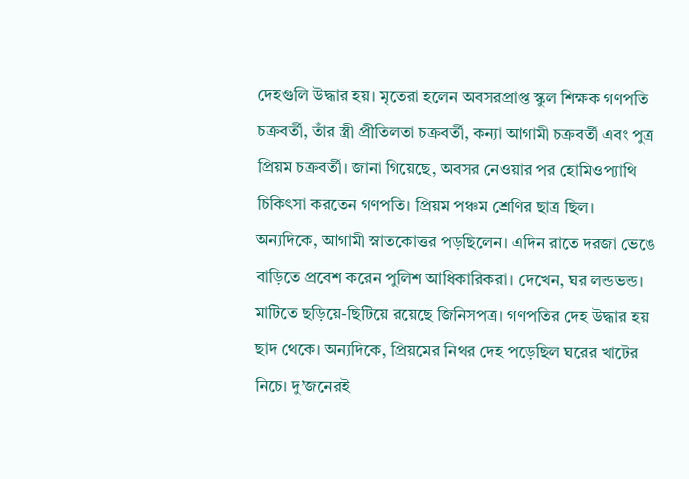দেহগুলি উদ্ধার হয়। মৃতেরা হলেন অবসরপ্রাপ্ত স্কুল শিক্ষক গণপতি চক্রবর্তী, তাঁর স্ত্রী প্রীতিলতা চক্রবর্তী, কন্যা আগামী চক্রবর্তী এবং পুত্র প্রিয়ম চক্রবর্তী। জানা গিয়েছে, অবসর নেওয়ার পর হোমিওপ্যাথি চিকিৎসা করতেন গণপতি। প্রিয়ম পঞ্চম শ্রেণির ছাত্র ছিল। অন্যদিকে, আগামী স্নাতকোত্তর পড়ছিলেন। এদিন রাতে দরজা ভেঙে বাড়িতে প্রবেশ করেন পুলিশ আধিকারিকরা। দেখেন, ঘর লন্ডভন্ড। মাটিতে ছড়িয়ে-ছিটিয়ে রয়েছে জিনিসপত্র। গণপতির দেহ উদ্ধার হয় ছাদ থেকে। অন্যদিকে, প্রিয়মের নিথর দেহ পড়েছিল ঘরের খাটের নিচে। দু’জনেরই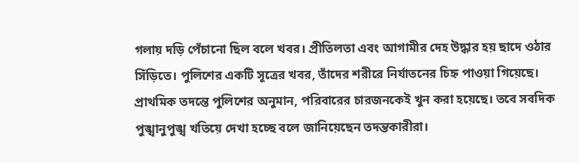গলায় দড়ি পেঁচানো ছিল বলে খবর। প্রীতিলতা এবং আগামীর দেহ উদ্ধার হয় ছাদে ওঠার সিঁড়িতে। পুলিশের একটি সূত্রের খবর, তাঁদের শরীরে নির্যাতনের চিহ্ন পাওয়া গিয়েছে। প্রাথমিক তদন্তে পুলিশের অনুমান, পরিবারের চারজনকেই খুন করা হয়েছে। তবে সবদিক পুঙ্খানুপুঙ্খ খতিয়ে দেখা হচ্ছে বলে জানিয়েছেন তদন্তকারীরা।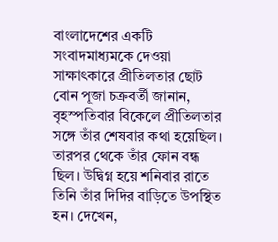বাংলাদেশের একটি সংবাদমাধ্যমকে দেওয়া সাক্ষাৎকারে প্রীতিলতার ছোট বোন পূজা চক্রবর্তী জানান, বৃহস্পতিবার বিকেলে প্রীতিলতার সঙ্গে তাঁর শেষবার কথা হয়েছিল। তারপর থেকে তাঁর ফোন বন্ধ ছিল। উদ্বিগ্ন হয়ে শনিবার রাতে তিনি তাঁর দিদির বাড়িতে উপস্থিত হন। দেখেন,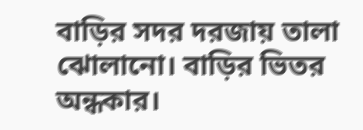বাড়ির সদর দরজায় তালা ঝোলানো। বাড়ির ভিতর অন্ধকার।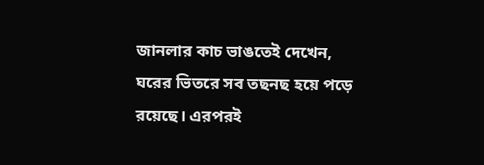জানলার কাচ ভাঙতেই দেখেন, ঘরের ভিতরে সব তছনছ হয়ে পড়ে রয়েছে। এরপরই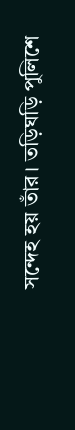সন্দেহ হয় তাঁর। তড়িঘড়ি পুলিশে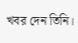খবর দেন তিনি।